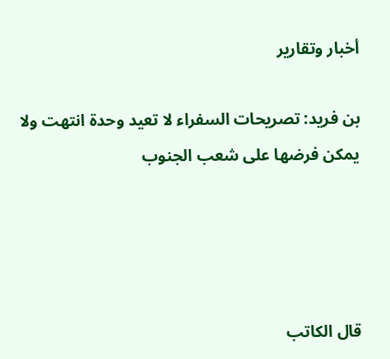أخبار وتقارير

بن فريد: تصريحات السفراء لا تعيد وحدة انتهت ولا يمكن فرضها على شعب الجنوب




قال الكاتب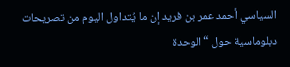السياسي أحمد عمر بن فريد إن ما يُتداول اليوم من تصريحات دبلوماسية حول “الوحدة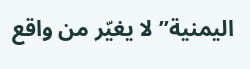اليمنية” لا يغيّر من واقع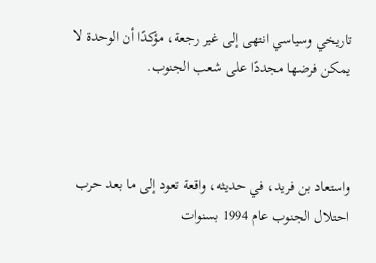تاريخي وسياسي انتهى إلى غير رجعة، مؤكدًا أن الوحدة لا يمكن فرضها مجددًا على شعب الجنوب.



واستعاد بن فريد، في حديثه، واقعة تعود إلى ما بعد حرب احتلال الجنوب عام 1994 بسنوات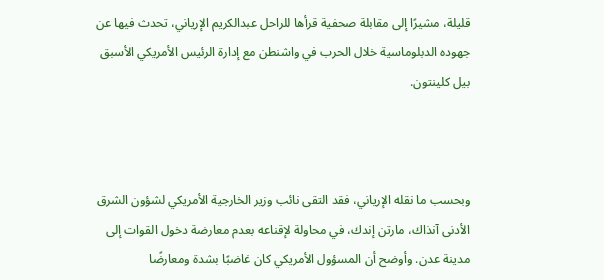قليلة، مشيرًا إلى مقابلة صحفية قرأها للراحل عبدالكريم الإرياني، تحدث فيها عن جهوده الدبلوماسية خلال الحرب في واشنطن مع إدارة الرئيس الأمريكي الأسبق بيل كلينتون.



وبحسب ما نقله الإرياني، فقد التقى نائب وزير الخارجية الأمريكي لشؤون الشرق الأدنى آنذاك، مارتن إندك، في محاولة لإقناعه بعدم معارضة دخول القوات إلى مدينة عدن. وأوضح أن المسؤول الأمريكي كان غاضبًا بشدة ومعارضًا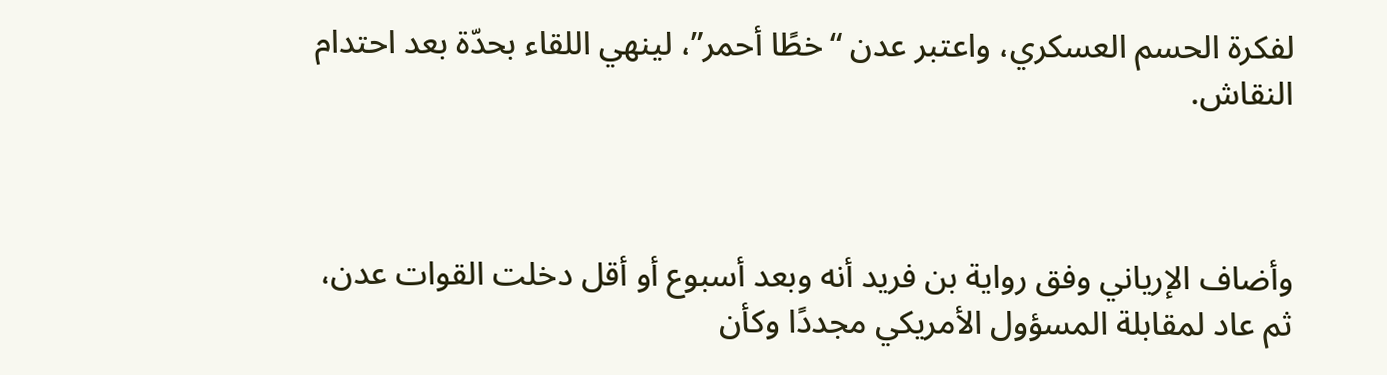لفكرة الحسم العسكري، واعتبر عدن “خطًا أحمر”، لينهي اللقاء بحدّة بعد احتدام النقاش.



وأضاف الإرياني وفق رواية بن فريد أنه وبعد أسبوع أو أقل دخلت القوات عدن، ثم عاد لمقابلة المسؤول الأمريكي مجددًا وكأن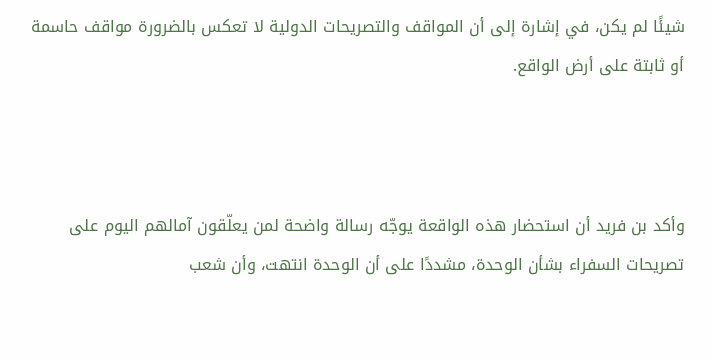شيئًا لم يكن، في إشارة إلى أن المواقف والتصريحات الدولية لا تعكس بالضرورة مواقف حاسمة أو ثابتة على أرض الواقع.



وأكد بن فريد أن استحضار هذه الواقعة يوجّه رسالة واضحة لمن يعلّقون آمالهم اليوم على تصريحات السفراء بشأن الوحدة، مشددًا على أن الوحدة انتهت، وأن شعب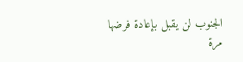الجنوب لن يقبل بإعادة فرضها مرة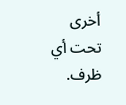أخرى تحت أي ظرف.